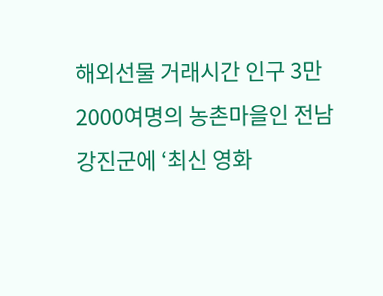해외선물 거래시간 인구 3만2000여명의 농촌마을인 전남 강진군에 ‘최신 영화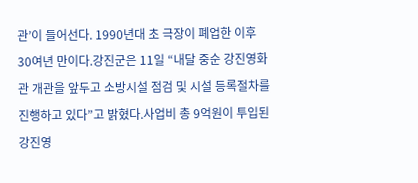관’이 들어선다. 1990년대 초 극장이 폐업한 이후 30여년 만이다.강진군은 11일 “내달 중순 강진영화관 개관을 앞두고 소방시설 점검 및 시설 등록절차를 진행하고 있다”고 밝혔다.사업비 총 9억원이 투입된 강진영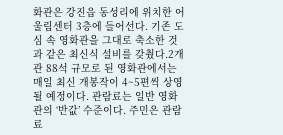화관은 강진읍 동성리에 위치한 어울림센터 3층에 들어선다. 기존 도심 속 영화관을 그대로 축소한 것과 같은 최신식 설비를 갖췄다.2개관 88석 규모로 된 영화관에서는 매일 최신 개봉작이 4~5편씩 상영될 예정이다. 관람료는 일반 영화관의 ‘반값’ 수준이다. 주민은 관람료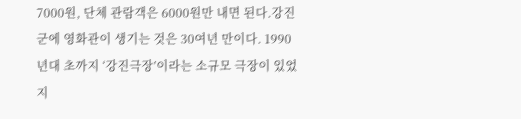7000원, 단체 관람객은 6000원만 내면 된다.강진군에 영화관이 생기는 것은 30여년 만이다. 1990년대 초까지 ‘강진극장’이라는 소규모 극장이 있었지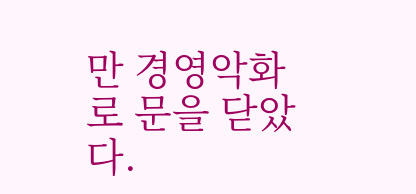만 경영악화로 문을 닫았다.